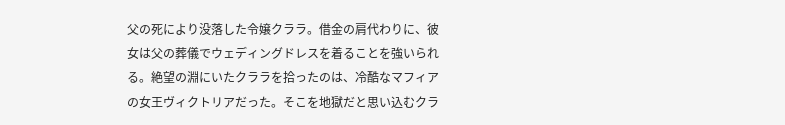父の死により没落した令嬢クララ。借金の肩代わりに、彼女は父の葬儀でウェディングドレスを着ることを強いられる。絶望の淵にいたクララを拾ったのは、冷酷なマフィアの女王ヴィクトリアだった。そこを地獄だと思い込むクラ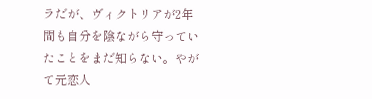ラだが、ヴィクトリアが2年間も自分を陰ながら守っていたことをまだ知らない。やがて元恋人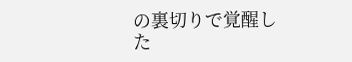の裏切りで覚醒した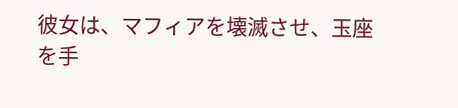彼女は、マフィアを壊滅させ、玉座を手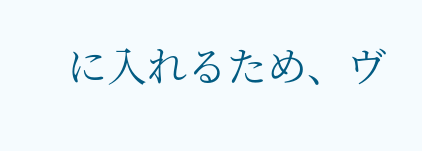に入れるため、ヴ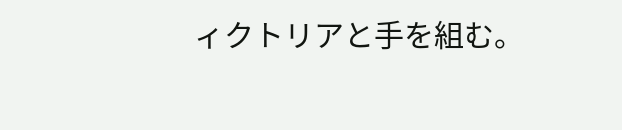ィクトリアと手を組む。